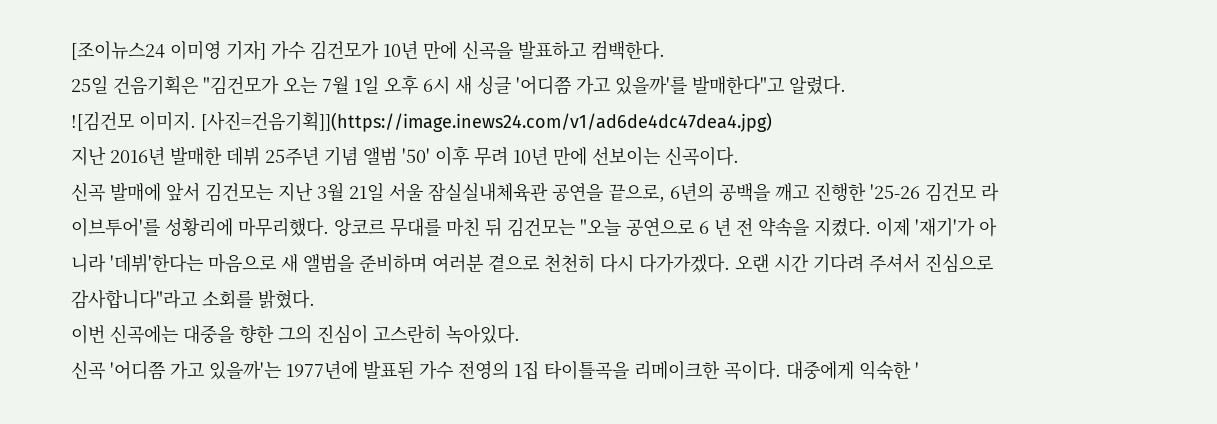[조이뉴스24 이미영 기자] 가수 김건모가 10년 만에 신곡을 발표하고 컴백한다.
25일 건음기획은 "김건모가 오는 7월 1일 오후 6시 새 싱글 '어디쯤 가고 있을까'를 발매한다"고 알렸다.
![김건모 이미지. [사진=건음기획]](https://image.inews24.com/v1/ad6de4dc47dea4.jpg)
지난 2016년 발매한 데뷔 25주년 기념 앨범 '50' 이후 무려 10년 만에 선보이는 신곡이다.
신곡 발매에 앞서 김건모는 지난 3월 21일 서울 잠실실내체육관 공연을 끝으로, 6년의 공백을 깨고 진행한 '25-26 김건모 라이브투어'를 성황리에 마무리했다. 앙코르 무대를 마친 뒤 김건모는 "오늘 공연으로 6 년 전 약속을 지켰다. 이제 '재기'가 아니라 '데뷔'한다는 마음으로 새 앨범을 준비하며 여러분 곁으로 천천히 다시 다가가겠다. 오랜 시간 기다려 주셔서 진심으로 감사합니다"라고 소회를 밝혔다.
이번 신곡에는 대중을 향한 그의 진심이 고스란히 녹아있다.
신곡 '어디쯤 가고 있을까'는 1977년에 발표된 가수 전영의 1집 타이틀곡을 리메이크한 곡이다. 대중에게 익숙한 '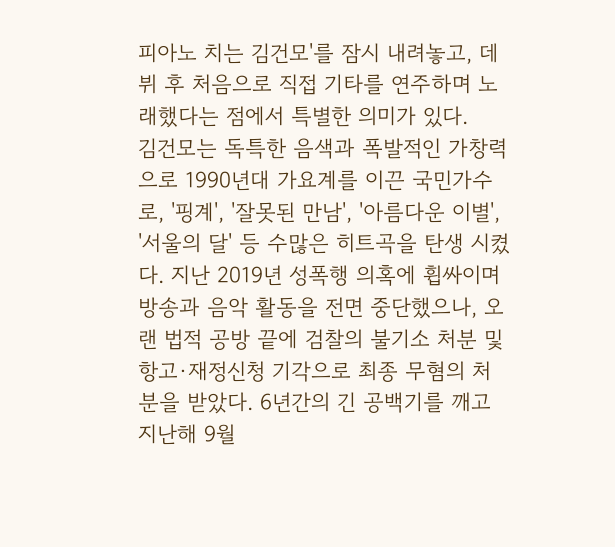피아노 치는 김건모'를 잠시 내려놓고, 데뷔 후 처음으로 직접 기타를 연주하며 노래했다는 점에서 특별한 의미가 있다.
김건모는 독특한 음색과 폭발적인 가창력으로 1990년대 가요계를 이끈 국민가수로, '핑계', '잘못된 만남', '아름다운 이별', '서울의 달' 등 수많은 히트곡을 탄생 시켰다. 지난 2019년 성폭행 의혹에 휩싸이며 방송과 음악 활동을 전면 중단했으나, 오랜 법적 공방 끝에 검찰의 불기소 처분 및 항고·재정신청 기각으로 최종 무혐의 처분을 받았다. 6년간의 긴 공백기를 깨고 지난해 9월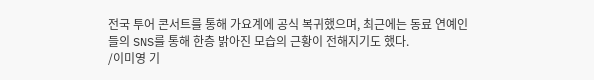전국 투어 콘서트를 통해 가요계에 공식 복귀했으며, 최근에는 동료 연예인들의 SNS를 통해 한층 밝아진 모습의 근황이 전해지기도 했다.
/이미영 기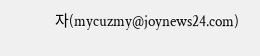자(mycuzmy@joynews24.com)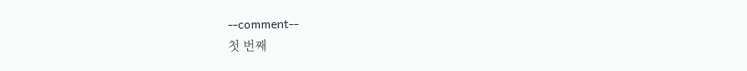--comment--
첫 번째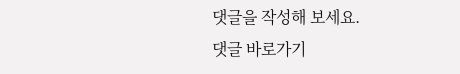댓글을 작성해 보세요.
댓글 바로가기